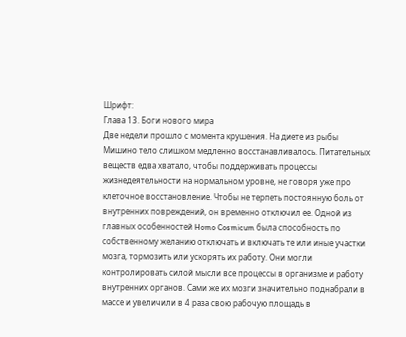Шрифт:
Глава 13. Боги нового мира
Две недели прошло с момента крушения. На диете из рыбы Мишино тело слишком медленно восстанавливалось. Питательных веществ едва хватало, чтобы поддерживать процессы жизнедеятельности на нормальном уровне, не говоря уже про клеточное восстановление. Чтобы не терпеть постоянную боль от внутренних повреждений, он временно отключил ее. Одной из главных особенностей Homo Cosmicum была способность по собственному желанию отключать и включать те или иные участки мозга, тормозить или ускорять их работу. Они могли контролировать силой мысли все процессы в организме и работу внутренних органов. Сами же их мозги значительно поднабрали в массе и увеличили в 4 раза свою рабочую площадь в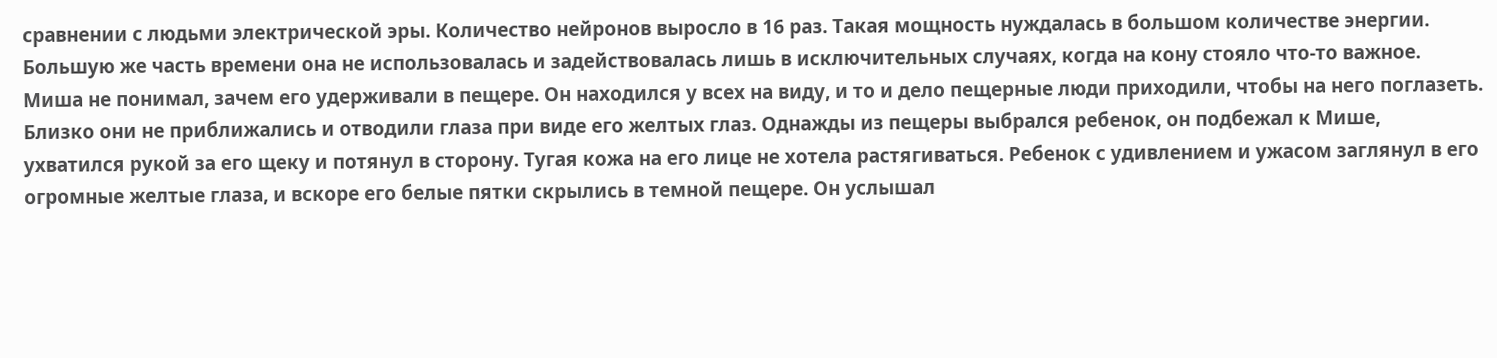сравнении с людьми электрической эры. Количество нейронов выросло в 16 раз. Такая мощность нуждалась в большом количестве энергии. Большую же часть времени она не использовалась и задействовалась лишь в исключительных случаях, когда на кону стояло что-то важное.
Миша не понимал, зачем его удерживали в пещере. Он находился у всех на виду, и то и дело пещерные люди приходили, чтобы на него поглазеть. Близко они не приближались и отводили глаза при виде его желтых глаз. Однажды из пещеры выбрался ребенок, он подбежал к Мише, ухватился рукой за его щеку и потянул в сторону. Тугая кожа на его лице не хотела растягиваться. Ребенок с удивлением и ужасом заглянул в его огромные желтые глаза, и вскоре его белые пятки скрылись в темной пещере. Он услышал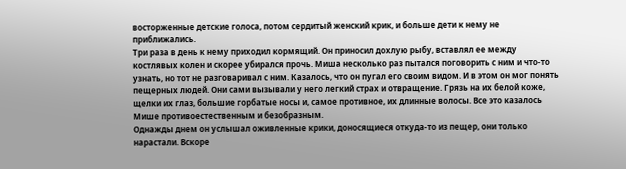восторженные детские голоса, потом сердитый женский крик, и больше дети к нему не приближались.
Три раза в день к нему приходил кормящий. Он приносил дохлую рыбу, вставлял ее между костлявых колен и скорее убирался прочь. Миша несколько раз пытался поговорить с ним и что-то узнать, но тот не разговаривал с ним. Казалось, что он пугал его своим видом. И в этом он мог понять пещерных людей. Они сами вызывали у него легкий страх и отвращение. Грязь на их белой коже, щелки их глаз, большие горбатые носы и, самое противное, их длинные волосы. Все это казалось Мише противоестественным и безобразным.
Однажды днем он услышал оживленные крики, доносящиеся откуда-то из пещер, они только нарастали. Вскоре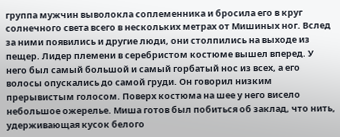группа мужчин выволокла соплеменника и бросила его в круг солнечного света всего в нескольких метрах от Мишиных ног. Вслед за ними появились и другие люди, они столпились на выходе из пещер. Лидер племени в серебристом костюме вышел вперед. У него был самый большой и самый горбатый нос из всех, а его волосы опускались до самой груди. Он говорил низким прерывистым голосом. Поверх костюма на шее у него висело небольшое ожерелье. Миша готов был побиться об заклад, что нить, удерживающая кусок белого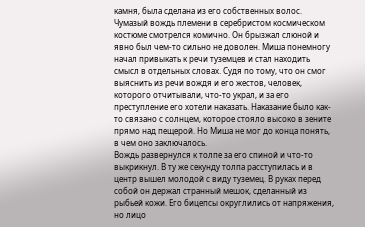камня, была сделана из его собственных волос.
Чумазый вождь племени в серебристом космическом костюме смотрелся комично. Он брызжал слюной и явно был чем-то сильно не доволен. Миша понемногу начал привыкать к речи туземцев и стал находить смысл в отдельных словах. Судя по тому, что он смог выяснить из речи вождя и его жестов, человек, которого отчитывали, что-то украл, и за его преступление его хотели наказать. Наказание было как-то связано с солнцем, которое стояло высоко в зените прямо над пещерой. Но Миша не мог до конца понять, в чем оно заключалось.
Вождь развернулся к толпе за его спиной и что-то выкрикнул. В ту же секунду толпа расступилась и в центр вышел молодой с виду туземец. В руках перед собой он держал странный мешок, сделанный из рыбьей кожи. Его бицепсы округлились от напряжения, но лицо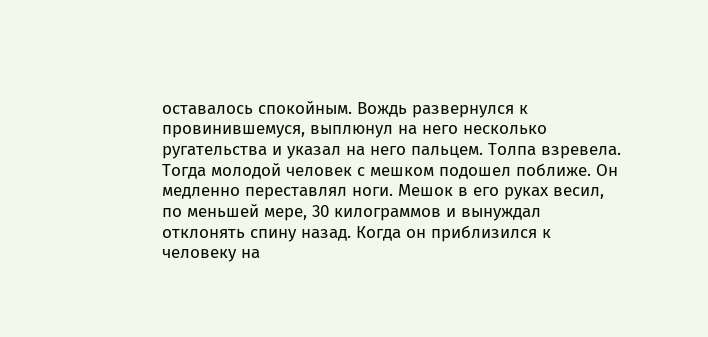оставалось спокойным. Вождь развернулся к провинившемуся, выплюнул на него несколько ругательства и указал на него пальцем. Толпа взревела. Тогда молодой человек с мешком подошел поближе. Он медленно переставлял ноги. Мешок в его руках весил, по меньшей мере, 30 килограммов и вынуждал отклонять спину назад. Когда он приблизился к человеку на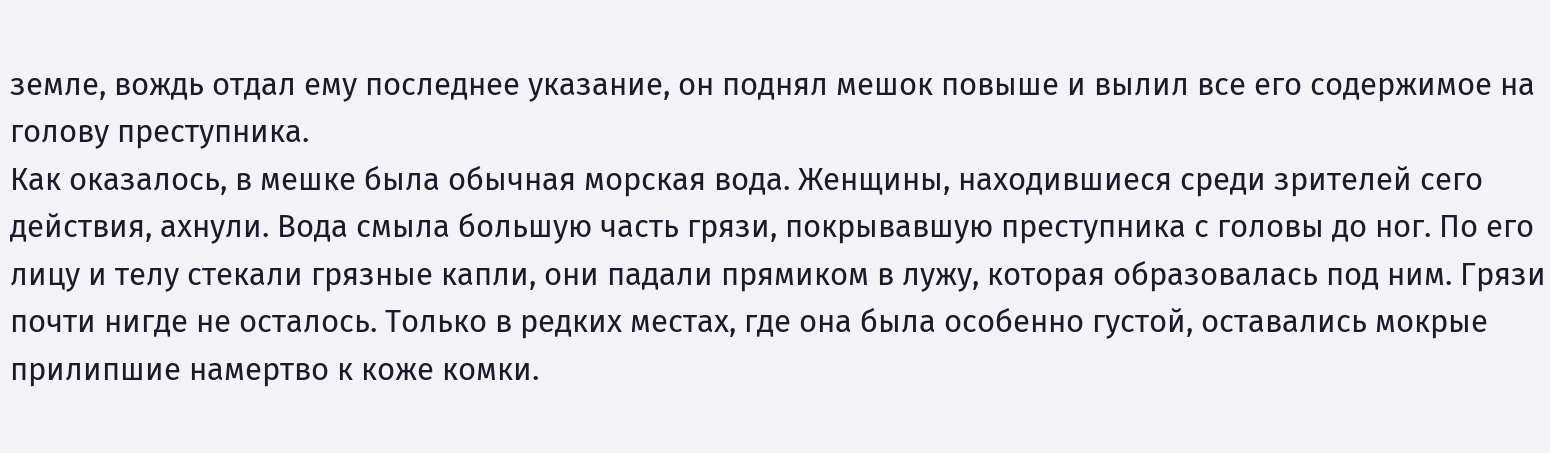земле, вождь отдал ему последнее указание, он поднял мешок повыше и вылил все его содержимое на голову преступника.
Как оказалось, в мешке была обычная морская вода. Женщины, находившиеся среди зрителей сего действия, ахнули. Вода смыла большую часть грязи, покрывавшую преступника с головы до ног. По его лицу и телу стекали грязные капли, они падали прямиком в лужу, которая образовалась под ним. Грязи почти нигде не осталось. Только в редких местах, где она была особенно густой, оставались мокрые прилипшие намертво к коже комки.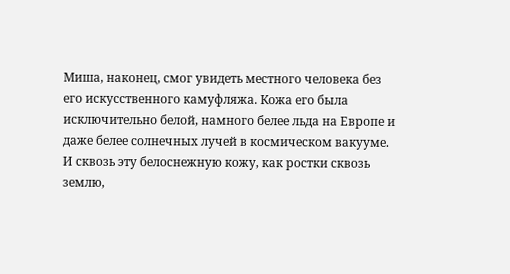Миша, наконец, смог увидеть местного человека без его искусственного камуфляжа. Кожа его была исключительно белой, намного белее льда на Европе и даже белее солнечных лучей в космическом вакууме. И сквозь эту белоснежную кожу, как ростки сквозь землю,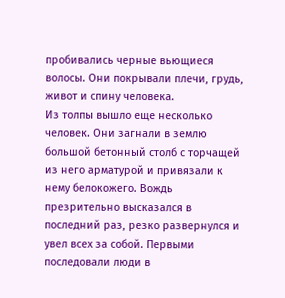пробивались черные вьющиеся волосы. Они покрывали плечи, грудь, живот и спину человека.
Из толпы вышло еще несколько человек. Они загнали в землю большой бетонный столб с торчащей из него арматурой и привязали к нему белокожего. Вождь презрительно высказался в последний раз, резко развернулся и увел всех за собой. Первыми последовали люди в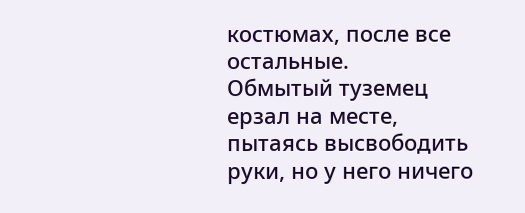костюмах, после все остальные.
Обмытый туземец ерзал на месте, пытаясь высвободить руки, но у него ничего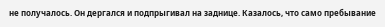не получалось. Он дергался и подпрыгивал на заднице. Казалось, что само пребывание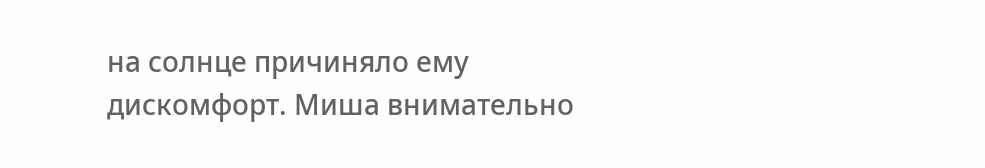на солнце причиняло ему дискомфорт. Миша внимательно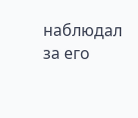наблюдал за его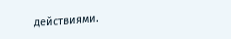действиями.